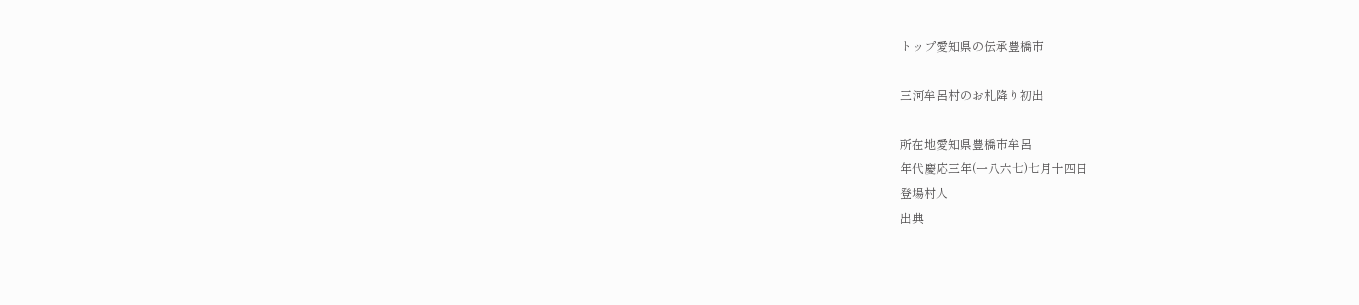トップ愛知県の伝承豊橋市

三河牟呂村のお札降り初出

所在地愛知県豊橋市牟呂
年代慶応三年(一八六七)七月十四日
登場村人
出典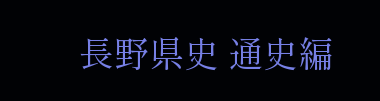長野県史 通史編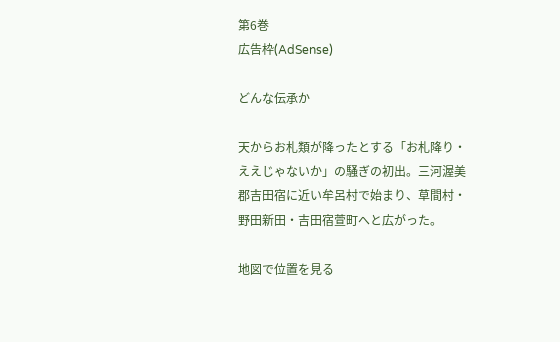第6巻
広告枠(AdSense)

どんな伝承か

天からお札類が降ったとする「お札降り・ええじゃないか」の騒ぎの初出。三河渥美郡吉田宿に近い牟呂村で始まり、草間村・野田新田・吉田宿萱町へと広がった。

地図で位置を見る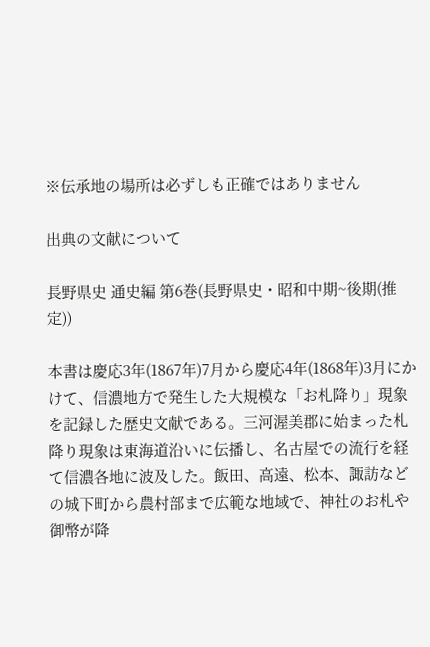※伝承地の場所は必ずしも正確ではありません

出典の文献について

長野県史 通史編 第6巻(長野県史・昭和中期~後期(推定))

本書は慶応3年(1867年)7月から慶応4年(1868年)3月にかけて、信濃地方で発生した大規模な「お札降り」現象を記録した歴史文献である。三河渥美郡に始まった札降り現象は東海道沿いに伝播し、名古屋での流行を経て信濃各地に波及した。飯田、高遠、松本、諏訪などの城下町から農村部まで広範な地域で、神社のお札や御幣が降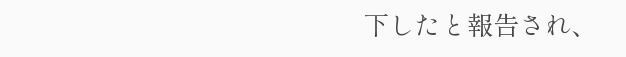下したと報告され、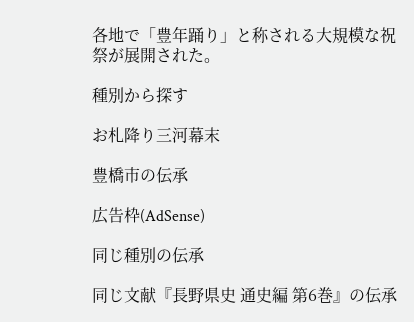各地で「豊年踊り」と称される大規模な祝祭が展開された。

種別から探す

お札降り三河幕末

豊橋市の伝承

広告枠(AdSense)

同じ種別の伝承

同じ文献『長野県史 通史編 第6巻』の伝承